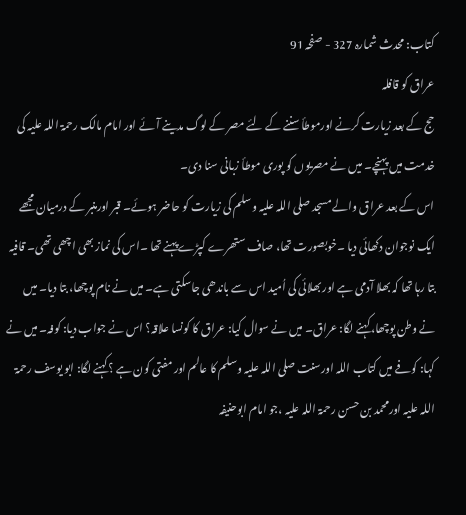کتاب: محدث شمارہ 327 - صفحہ 91
عراق کو قافلہ
حج کے بعد زیارت کرنے اورموطأ سننے کے لئے مصر کے لوگ مدینے آئے اور امام مالک رحمۃ اللہ علیہ کی خدمت میں پہنچے۔ میں نے مصریوں کو پوری موطأ زبانی سنا دی۔
اس کے بعد عراق والے مسجد صلی اللہ علیہ وسلم کی زیارت کو حاضر ہوئے۔ قبر اورمنبر کے درمیان مجھے ایک نوجوان دکھائی دیا ۔خوبصورت تھا، صاف ستھرے کپڑے پہنے تھا ۔اس کی نماز بھی اچھی تھی۔ قافیہ بتا رہا تھا کہ بھلا آدمی ہے اور بھلائی کی اُمید اس سے باندھی جاسکتی ہے۔ میں نے نام پوچھا، بتا دیا۔ میں نے وطن پوچھا،کہنے لگا: عراق۔ میں نے سوال کیا: عراق کا کونسا علاقہ؟ اس نے جواب دیا: کوفہ۔ میں نے کہا: کوفے میں کتاب اللہ اورسنت صلی اللہ علیہ وسلم کا عالم اور مفتی کون ہے ؟کہنے لگا: ابو یوسف رحمۃ اللہ علیہ اورمحمد بن حسن رحمۃ اللہ علیہ ،جو امام ابوحنیفہ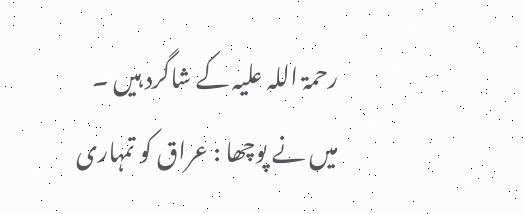رحمۃ اللہ علیہ کے شاگرد ہیں ۔ میں نے پوچھا : عراق کو تمہاری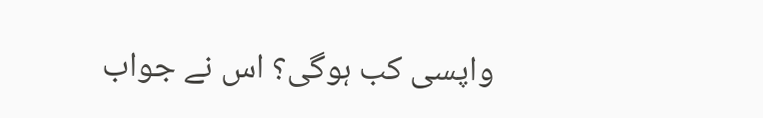واپسی کب ہوگی؟ اس نے جواب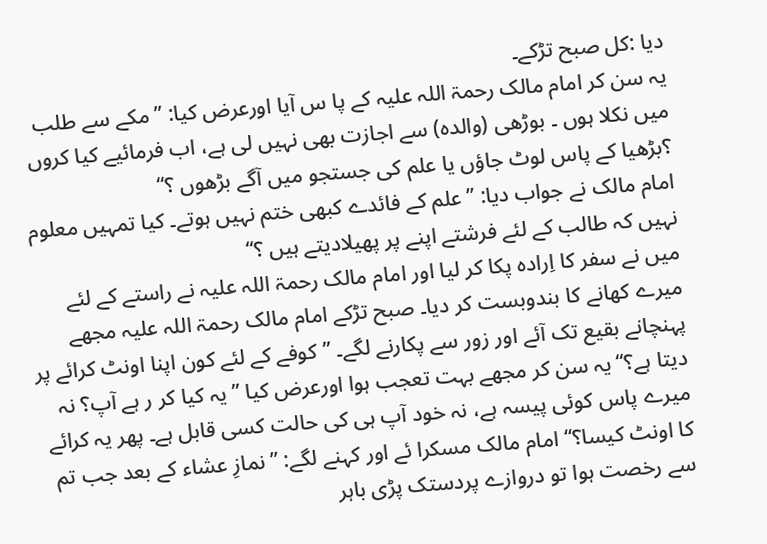دیا :کل صبح تڑکے۔
یہ سن کر امام مالک رحمۃ اللہ علیہ کے پا س آیا اورعرض کیا: ’’مکے سے طلب میں نکلا ہوں ۔ بوڑھی (والدہ) سے اجازت بھی نہیں لی ہے، اب فرمائیے کیا کروں ؟بڑھیا کے پاس لوٹ جاؤں یا علم کی جستجو میں آگے بڑھوں ؟‘‘
امام مالک نے جواب دیا: ’’علم کے فائدے کبھی ختم نہیں ہوتے۔ کیا تمہیں معلوم نہیں کہ طالب کے لئے فرشتے اپنے پر پھیلادیتے ہیں ؟‘‘
میں نے سفر کا اِرادہ پکا کر لیا اور امام مالک رحمۃ اللہ علیہ نے راستے کے لئے میرے کھانے کا بندوبست کر دیا۔ صبح تڑکے امام مالک رحمۃ اللہ علیہ مجھے پہنچانے بقیع تک آئے اور زور سے پکارنے لگے۔ ’’کوفے کے لئے کون اپنا اونٹ کرائے پر دیتا ہے؟‘‘یہ سن کر مجھے بہت تعجب ہوا اورعرض کیا ’’یہ کیا کر ر ہے آپ؟ نہ میرے پاس کوئی پیسہ ہے، نہ خود آپ ہی کی حالت کسی قابل ہے۔ پھر یہ کرائے کا اونٹ کیسا؟‘‘ امام مالک مسکرا ئے اور کہنے لگے: ’’نمازِ عشاء کے بعد جب تم سے رخصت ہوا تو دروازے پردستک پڑی باہر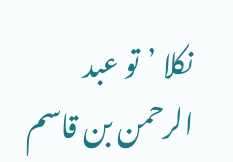نکلا ’تو عبد الرحمن بن قاسم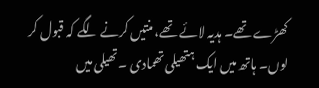کھڑے تھے۔ ہدیہ لائے تھے، منتیں کرنے لگے کہ قبول کر لوں۔ ہاتھ میں ایک ہتھیلی تھمادی ۔تھیلی میں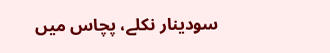سودینار نکلے، پچاس میں